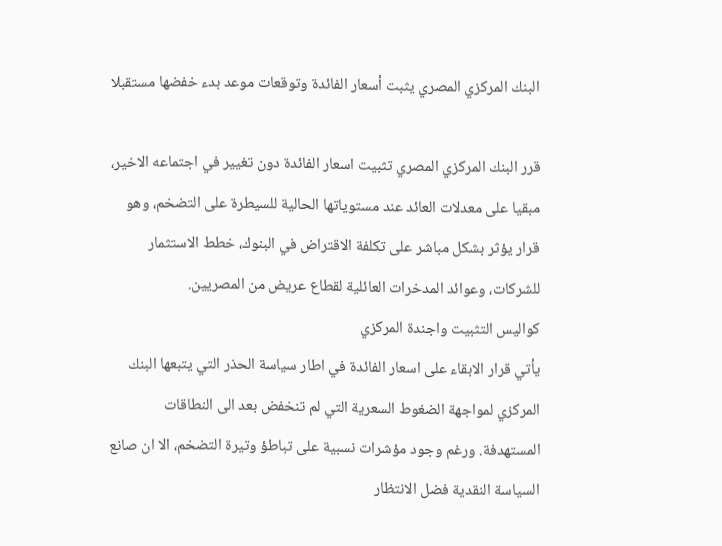البنك المركزي المصري يثبت أسعار الفائدة وتوقعات موعد بدء خفضها مستقبلا

قرر البنك المركزي المصري تثبيت اسعار الفائدة دون تغيير في اجتماعه الاخير، مبقيا على معدلات العائد عند مستوياتها الحالية للسيطرة على التضخم، وهو قرار يؤثر بشكل مباشر على تكلفة الاقتراض في البنوك، خطط الاستثمار للشركات، وعوائد المدخرات العائلية لقطاع عريض من المصريين.
كواليس التثبيت واجندة المركزي
يأتي قرار الابقاء على اسعار الفائدة في اطار سياسة الحذر التي يتبعها البنك المركزي لمواجهة الضغوط السعرية التي لم تنخفض بعد الى النطاقات المستهدفة. ورغم وجود مؤشرات نسبية على تباطؤ وتيرة التضخم، الا ان صانع السياسة النقدية فضل الانتظار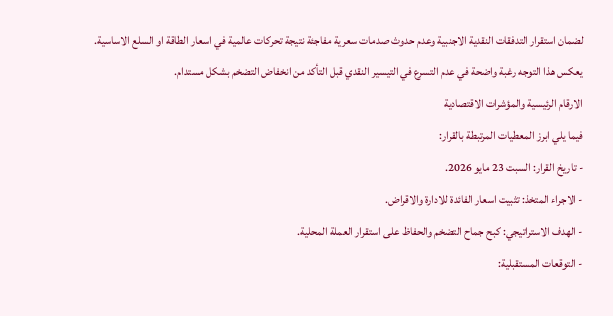لضمان استقرار التدفقات النقدية الاجنبية وعدم حدوث صدمات سعرية مفاجئة نتيجة تحركات عالمية في اسعار الطاقة او السلع الاساسية. يعكس هذا التوجه رغبة واضحة في عدم التسرع في التيسير النقدي قبل التأكد من انخفاض التضخم بشكل مستدام.
الارقام الرئيسية والمؤشرات الاقتصادية
فيما يلي ابرز المعطيات المرتبطة بالقرار:
- تاريخ القرار: السبت 23 مايو 2026.
- الاجراء المتخذ: تثبيت اسعار الفائدة للادارة والاقراض.
- الهدف الاستراتيجي: كبح جماح التضخم والحفاظ على استقرار العملة المحلية.
- التوقعات المستقبلية: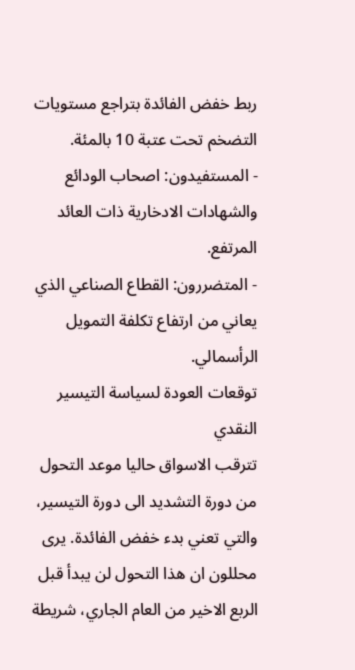ربط خفض الفائدة بتراجع مستويات التضخم تحت عتبة 10 بالمئة.
- المستفيدون: اصحاب الودائع والشهادات الادخارية ذات العائد المرتفع.
- المتضررون: القطاع الصناعي الذي يعاني من ارتفاع تكلفة التمويل الرأسمالي.
توقعات العودة لسياسة التيسير النقدي
تترقب الاسواق حاليا موعد التحول من دورة التشديد الى دورة التيسير، والتي تعني بدء خفض الفائدة. يرى محللون ان هذا التحول لن يبدأ قبل الربع الاخير من العام الجاري، شريطة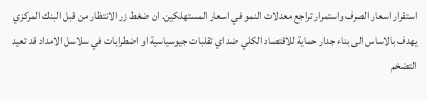استقرار اسعار الصرف واستمرار تراجع معدلات النمو في اسعار المستهلكين. ان ضغط زر الانتظار من قبل البنك المركزي يهدف بالاساس الى بناء جدار حماية للاقتصاد الكلي ضد اي تقلبات جيوسياسية او اضطرابات في سلاسل الامداد قد تعيد التضخم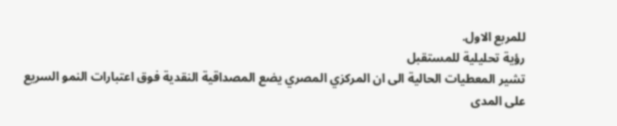للمربع الاول.
رؤية تحليلية للمستقبل
تشير المعطيات الحالية الى ان المركزي المصري يضع المصداقية النقدية فوق اعتبارات النمو السريع على المدى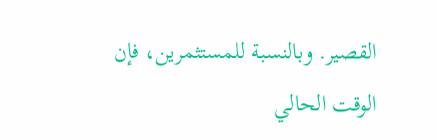القصير. وبالنسبة للمستثمرين، فإن الوقت الحالي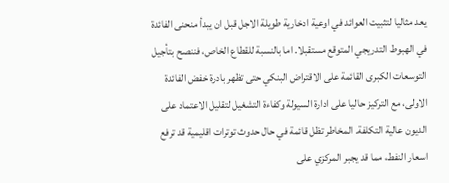يعد مثاليا لتثبيت العوائد في اوعية ادخارية طويلة الاجل قبل ان يبدأ منحنى الفائدة في الهبوط التدريجي المتوقع مستقبلا. اما بالنسبة للقطاع الخاص، فننصح بتأجيل التوسعات الكبرى القائمة على الاقتراض البنكي حتى تظهر بادرة خفض الفائدة الاولى، مع التركيز حاليا على ادارة السيولة وكفاءة التشغيل لتقليل الاعتماد على الديون عالية التكلفة. المخاطر تظل قائمة في حال حدوث توترات اقليمية قد ترفع اسعار النفط، مما قد يجبر المركزي على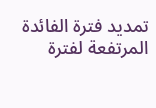تمديد فترة الفائدة المرتفعة لفترة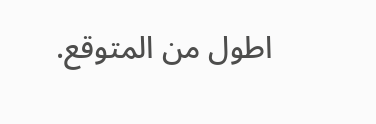اطول من المتوقع.